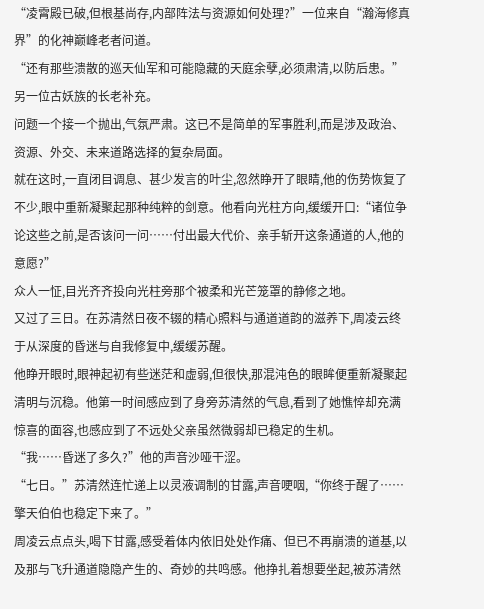“凌霄殿已破,但根基尚存,内部阵法与资源如何处理?”一位来自“瀚海修真界”的化神巅峰老者问道。
“还有那些溃散的巡天仙军和可能隐藏的天庭余孽,必须肃清,以防后患。”另一位古妖族的长老补充。
问题一个接一个抛出,气氛严肃。这已不是简单的军事胜利,而是涉及政治、资源、外交、未来道路选择的复杂局面。
就在这时,一直闭目调息、甚少发言的叶尘,忽然睁开了眼睛,他的伤势恢复了不少,眼中重新凝聚起那种纯粹的剑意。他看向光柱方向,缓缓开口:“诸位争论这些之前,是否该问一问……付出最大代价、亲手斩开这条通道的人,他的意愿?”
众人一怔,目光齐齐投向光柱旁那个被柔和光芒笼罩的静修之地。
又过了三日。在苏清然日夜不辍的精心照料与通道道韵的滋养下,周凌云终于从深度的昏迷与自我修复中,缓缓苏醒。
他睁开眼时,眼神起初有些迷茫和虚弱,但很快,那混沌色的眼眸便重新凝聚起清明与沉稳。他第一时间感应到了身旁苏清然的气息,看到了她憔悴却充满惊喜的面容,也感应到了不远处父亲虽然微弱却已稳定的生机。
“我……昏迷了多久?”他的声音沙哑干涩。
“七日。”苏清然连忙递上以灵液调制的甘露,声音哽咽,“你终于醒了……擎天伯伯也稳定下来了。”
周凌云点点头,喝下甘露,感受着体内依旧处处作痛、但已不再崩溃的道基,以及那与飞升通道隐隐产生的、奇妙的共鸣感。他挣扎着想要坐起,被苏清然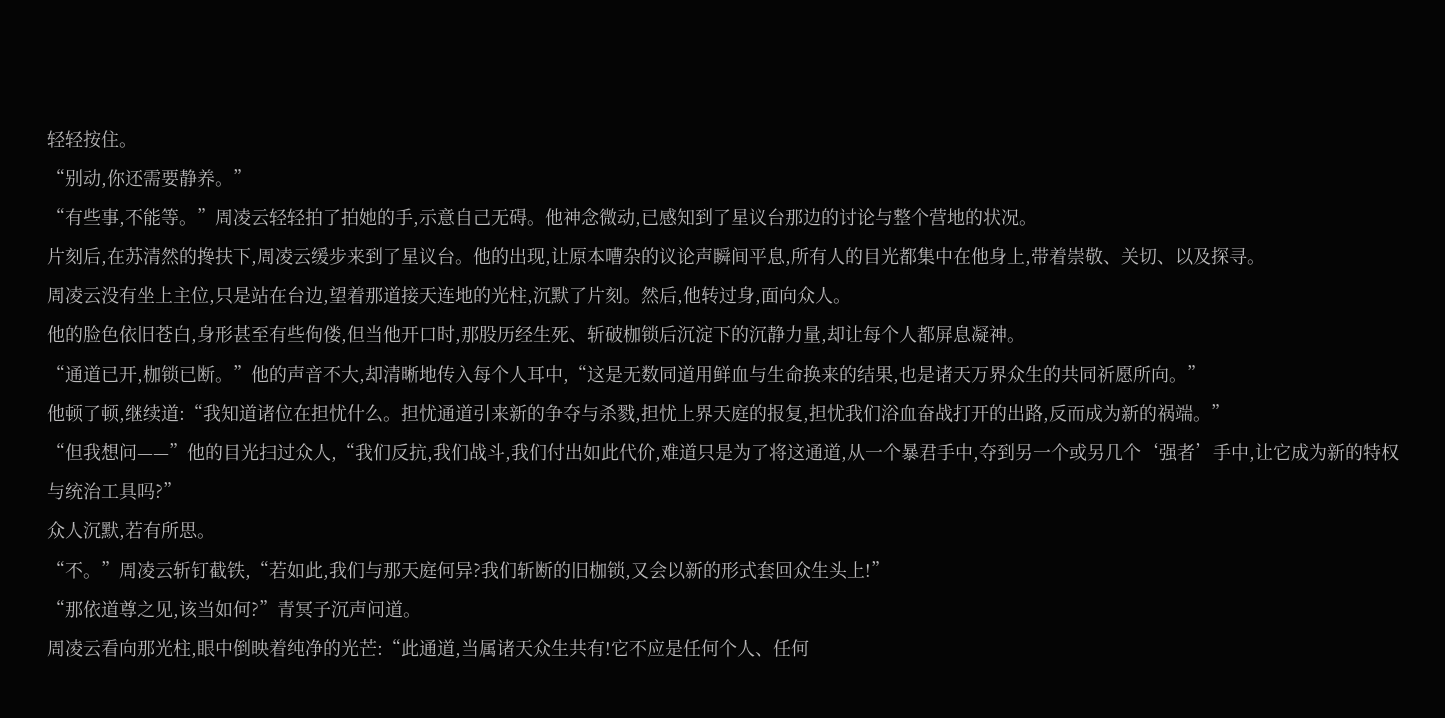轻轻按住。
“别动,你还需要静养。”
“有些事,不能等。”周凌云轻轻拍了拍她的手,示意自己无碍。他神念微动,已感知到了星议台那边的讨论与整个营地的状况。
片刻后,在苏清然的搀扶下,周凌云缓步来到了星议台。他的出现,让原本嘈杂的议论声瞬间平息,所有人的目光都集中在他身上,带着崇敬、关切、以及探寻。
周凌云没有坐上主位,只是站在台边,望着那道接天连地的光柱,沉默了片刻。然后,他转过身,面向众人。
他的脸色依旧苍白,身形甚至有些佝偻,但当他开口时,那股历经生死、斩破枷锁后沉淀下的沉静力量,却让每个人都屏息凝神。
“通道已开,枷锁已断。”他的声音不大,却清晰地传入每个人耳中,“这是无数同道用鲜血与生命换来的结果,也是诸天万界众生的共同祈愿所向。”
他顿了顿,继续道:“我知道诸位在担忧什么。担忧通道引来新的争夺与杀戮,担忧上界天庭的报复,担忧我们浴血奋战打开的出路,反而成为新的祸端。”
“但我想问——”他的目光扫过众人,“我们反抗,我们战斗,我们付出如此代价,难道只是为了将这通道,从一个暴君手中,夺到另一个或另几个‘强者’手中,让它成为新的特权与统治工具吗?”
众人沉默,若有所思。
“不。”周凌云斩钉截铁,“若如此,我们与那天庭何异?我们斩断的旧枷锁,又会以新的形式套回众生头上!”
“那依道尊之见,该当如何?”青冥子沉声问道。
周凌云看向那光柱,眼中倒映着纯净的光芒:“此通道,当属诸天众生共有!它不应是任何个人、任何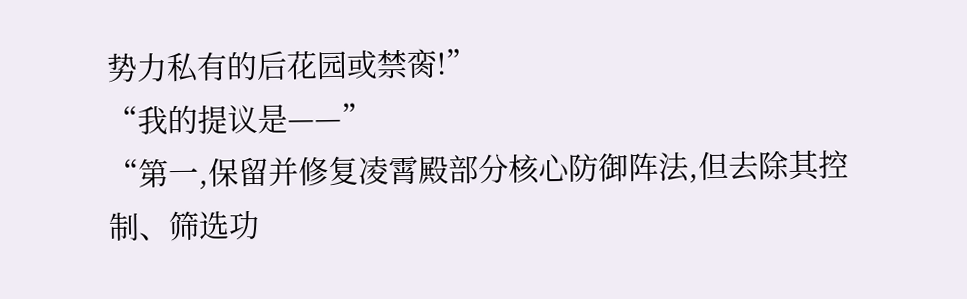势力私有的后花园或禁脔!”
“我的提议是——”
“第一,保留并修复凌霄殿部分核心防御阵法,但去除其控制、筛选功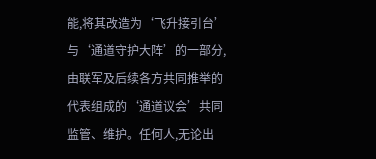能,将其改造为‘飞升接引台’与‘通道守护大阵’的一部分,由联军及后续各方共同推举的代表组成的‘通道议会’共同监管、维护。任何人,无论出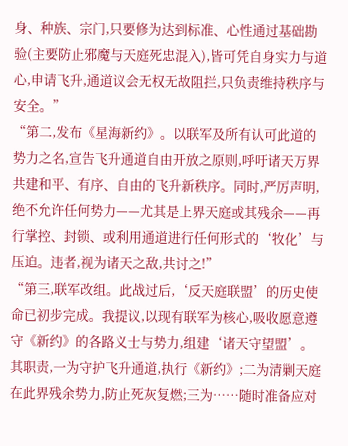身、种族、宗门,只要修为达到标准、心性通过基础勘验(主要防止邪魔与天庭死忠混入),皆可凭自身实力与道心,申请飞升,通道议会无权无故阻拦,只负责维持秩序与安全。”
“第二,发布《星海新约》。以联军及所有认可此道的势力之名,宣告飞升通道自由开放之原则,呼吁诸天万界共建和平、有序、自由的飞升新秩序。同时,严厉声明,绝不允许任何势力——尤其是上界天庭或其残余——再行掌控、封锁、或利用通道进行任何形式的‘牧化’与压迫。违者,视为诸天之敌,共讨之!”
“第三,联军改组。此战过后,‘反天庭联盟’的历史使命已初步完成。我提议,以现有联军为核心,吸收愿意遵守《新约》的各路义士与势力,组建‘诸天守望盟’。其职责,一为守护飞升通道,执行《新约》;二为清剿天庭在此界残余势力,防止死灰复燃;三为……随时准备应对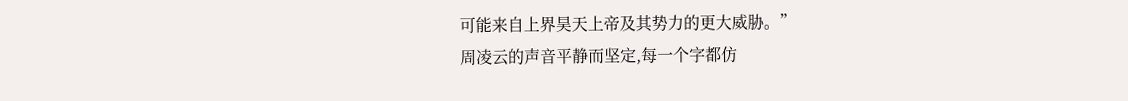可能来自上界昊天上帝及其势力的更大威胁。”
周凌云的声音平静而坚定,每一个字都仿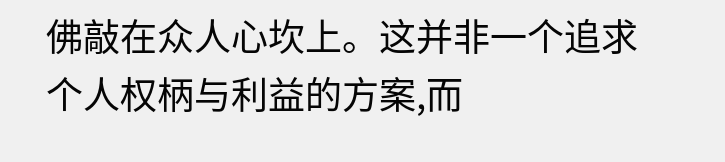佛敲在众人心坎上。这并非一个追求个人权柄与利益的方案,而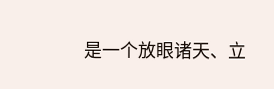是一个放眼诸天、立